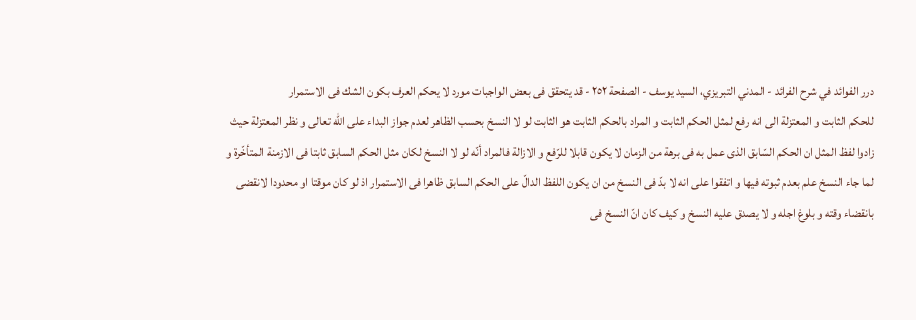درر الفوائد في شرح الفرائد - المدني التبريزي، السيد يوسف - الصفحة ٢٥٢ - قد يتحقق فى بعض الواجبات مورد لا يحكم العرف بكون الشك فى الاستمرار
للحكم الثابت و المعتزلة الى انه رفع لمثل الحكم الثابت و المراد بالحكم الثابت هو الثابت لو لا النسخ بحسب الظاهر لعدم جواز البداء على اللّه تعالى و نظر المعتزلة حيث زادوا لفظ المثل ان الحكم السّابق الذى عمل به فى برهة من الزمان لا يكون قابلا للرّفع و الازالة فالمراد أنّه لو لا النسخ لكان مثل الحكم السابق ثابتا فى الازمنة المتأخّرة و لما جاء النسخ علم بعدم ثبوته فيها و اتفقوا على انه لا بدّ فى النسخ من ان يكون اللفظ الدالّ على الحكم السابق ظاهرا فى الاستمرار اذ لو كان موقتا او محدودا لانقضى بانقضاء وقته و بلوغ اجله و لا يصدق عليه النسخ و كيف كان انّ النسخ فى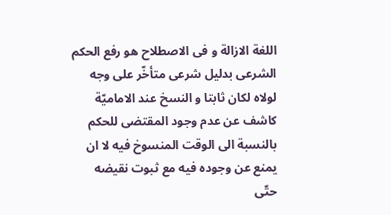اللغة الازالة و فى الاصطلاح هو رفع الحكم الشرعى بدليل شرعى متأخّر على وجه لولاه لكان ثابتا و النسخ عند الاماميّة كاشف عن عدم وجود المقتضى للحكم بالنسبة الى الوقت المنسوخ فيه لا ان يمنع عن وجوده فيه مع ثبوت نقيضه حتّى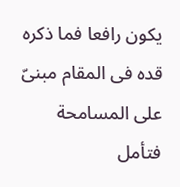يكون رافعا فما ذكره قده فى المقام مبنىّ على المسامحة فتأمل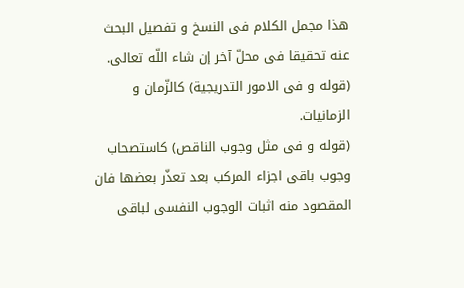هذا مجمل الكلام فى النسخ و تفصيل البحث عنه تحقيقا فى محلّ آخر إن شاء اللّه تعالى.
(قوله و فى الامور التدريجية) كالزّمان و الزمانيات.
(قوله و فى مثل وجوب الناقص) كاستصحاب وجوب باقى اجزاء المركب بعد تعذّر بعضها فان المقصود منه اثبات الوجوب النفسى لباقى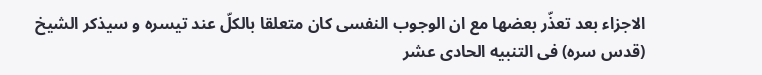الاجزاء بعد تعذّر بعضها مع ان الوجوب النفسى كان متعلقا بالكلّ عند تيسره و سيذكر الشيخ (قدس سره) فى التنبيه الحادى عشر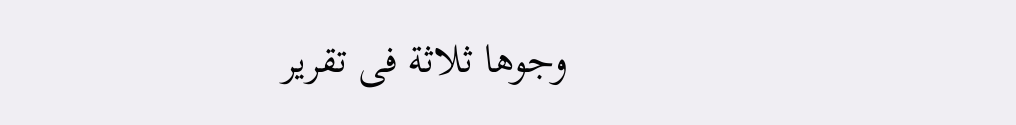وجوها ثلاثة فى تقرير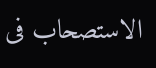الاستصحاب فى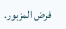فرض المزبور.